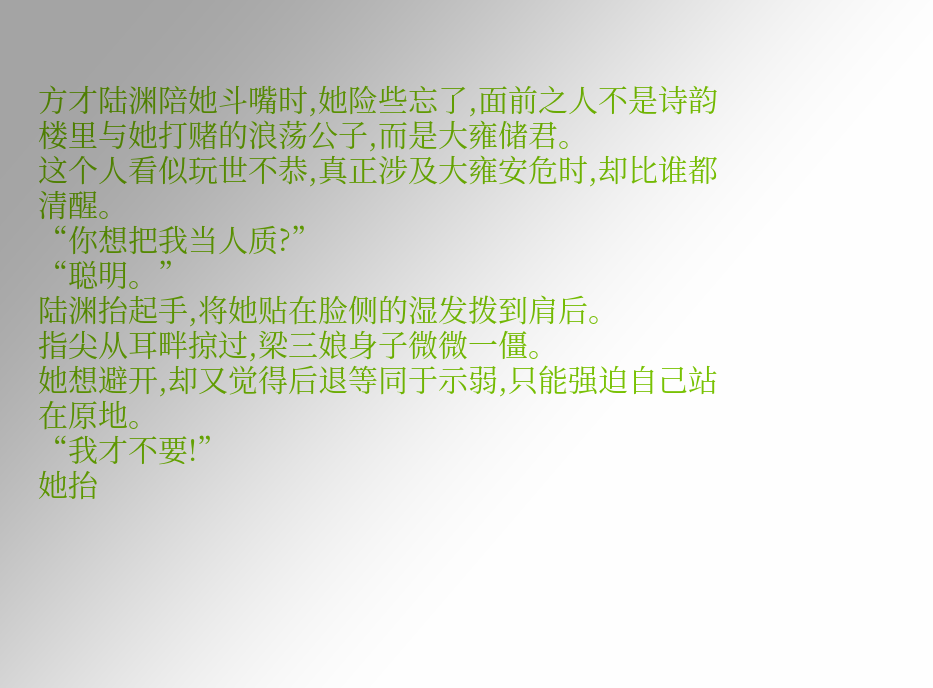方才陆渊陪她斗嘴时,她险些忘了,面前之人不是诗韵楼里与她打赌的浪荡公子,而是大雍储君。
这个人看似玩世不恭,真正涉及大雍安危时,却比谁都清醒。
“你想把我当人质?”
“聪明。”
陆渊抬起手,将她贴在脸侧的湿发拨到肩后。
指尖从耳畔掠过,梁三娘身子微微一僵。
她想避开,却又觉得后退等同于示弱,只能强迫自己站在原地。
“我才不要!”
她抬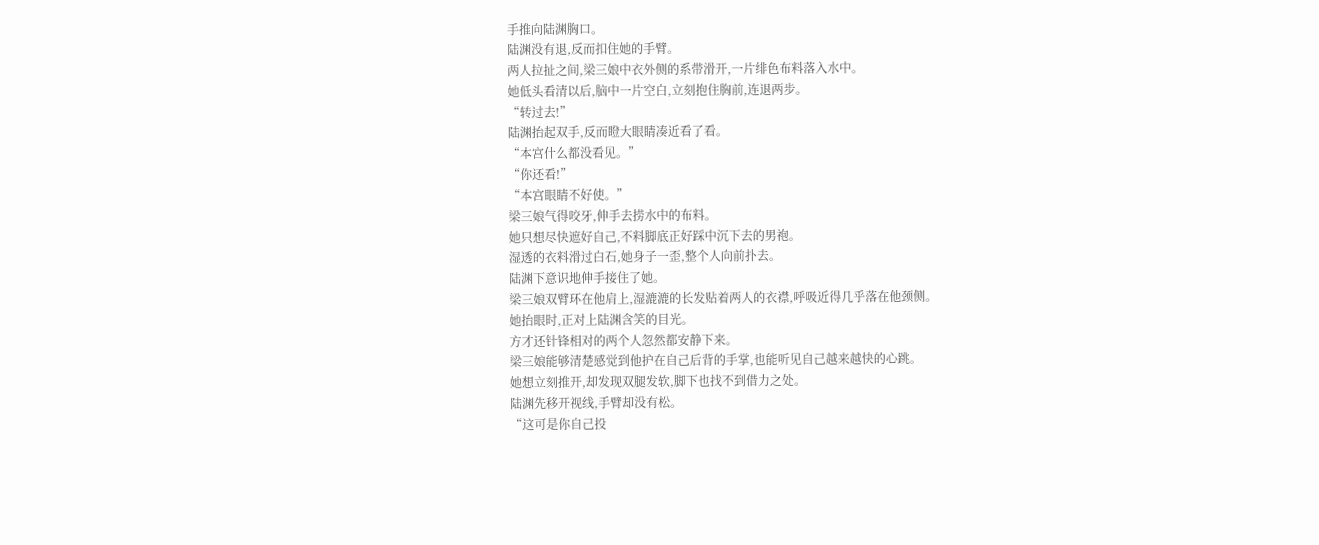手推向陆渊胸口。
陆渊没有退,反而扣住她的手臂。
两人拉扯之间,梁三娘中衣外侧的系带滑开,一片绯色布料落入水中。
她低头看清以后,脑中一片空白,立刻抱住胸前,连退两步。
“转过去!”
陆渊抬起双手,反而瞪大眼睛凑近看了看。
“本宫什么都没看见。”
“你还看!”
“本宫眼睛不好使。”
梁三娘气得咬牙,伸手去捞水中的布料。
她只想尽快遮好自己,不料脚底正好踩中沉下去的男袍。
湿透的衣料滑过白石,她身子一歪,整个人向前扑去。
陆渊下意识地伸手接住了她。
梁三娘双臂环在他肩上,湿漉漉的长发贴着两人的衣襟,呼吸近得几乎落在他颈侧。
她抬眼时,正对上陆渊含笑的目光。
方才还针锋相对的两个人忽然都安静下来。
梁三娘能够清楚感觉到他护在自己后背的手掌,也能听见自己越来越快的心跳。
她想立刻推开,却发现双腿发软,脚下也找不到借力之处。
陆渊先移开视线,手臂却没有松。
“这可是你自己投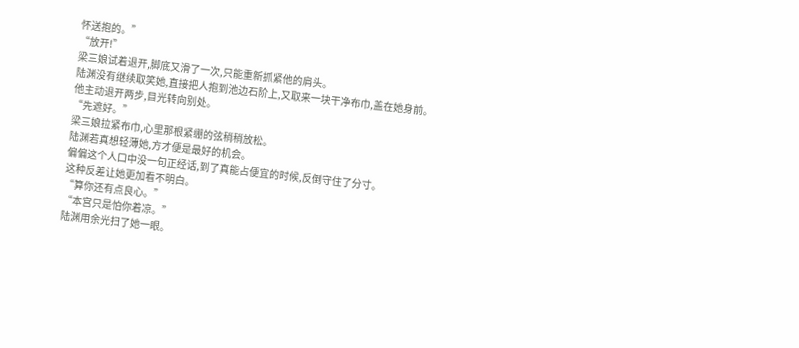怀送抱的。”
“放开!”
梁三娘试着退开,脚底又滑了一次,只能重新抓紧他的肩头。
陆渊没有继续取笑她,直接把人抱到池边石阶上,又取来一块干净布巾,盖在她身前。
他主动退开两步,目光转向别处。
“先遮好。”
梁三娘拉紧布巾,心里那根紧绷的弦稍稍放松。
陆渊若真想轻薄她,方才便是最好的机会。
偏偏这个人口中没一句正经话,到了真能占便宜的时候,反倒守住了分寸。
这种反差让她更加看不明白。
“算你还有点良心。”
“本宫只是怕你着凉。”
陆渊用余光扫了她一眼。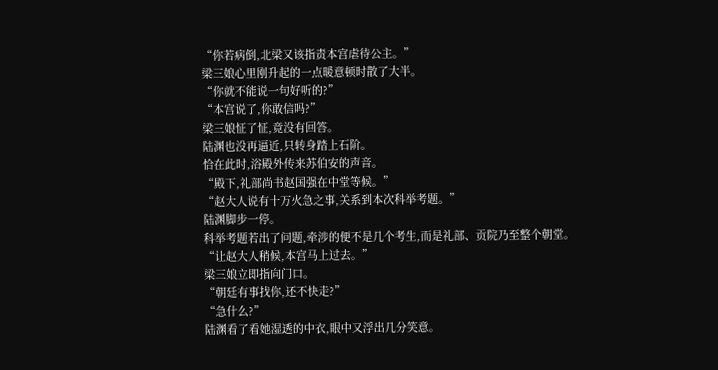“你若病倒,北梁又该指责本宫虐待公主。”
梁三娘心里刚升起的一点暖意顿时散了大半。
“你就不能说一句好听的?”
“本宫说了,你敢信吗?”
梁三娘怔了怔,竟没有回答。
陆渊也没再逼近,只转身踏上石阶。
恰在此时,浴殿外传来苏伯安的声音。
“殿下,礼部尚书赵国强在中堂等候。”
“赵大人说有十万火急之事,关系到本次科举考题。”
陆渊脚步一停。
科举考题若出了问题,牵涉的便不是几个考生,而是礼部、贡院乃至整个朝堂。
“让赵大人稍候,本宫马上过去。”
梁三娘立即指向门口。
“朝廷有事找你,还不快走?”
“急什么?”
陆渊看了看她湿透的中衣,眼中又浮出几分笑意。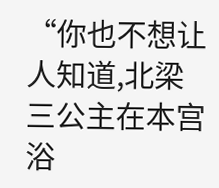“你也不想让人知道,北梁三公主在本宫浴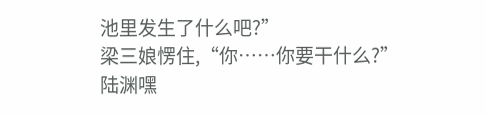池里发生了什么吧?”
梁三娘愣住,“你……你要干什么?”
陆渊嘿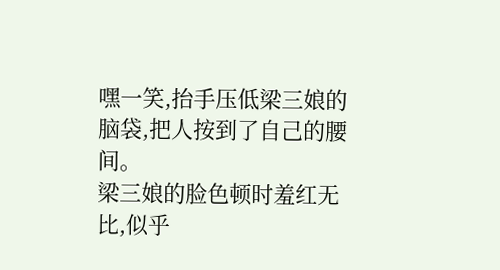嘿一笑,抬手压低梁三娘的脑袋,把人按到了自己的腰间。
梁三娘的脸色顿时羞红无比,似乎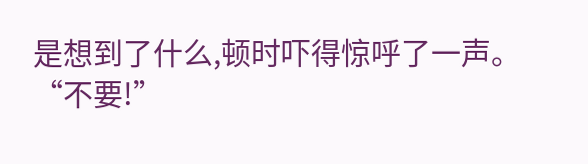是想到了什么,顿时吓得惊呼了一声。
“不要!”